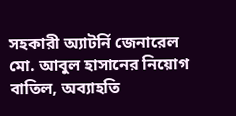সহকারী অ্যাটর্নি জেনারেল মো. আবুল হাসানের নিয়োগ বাতিল, অব্যাহতি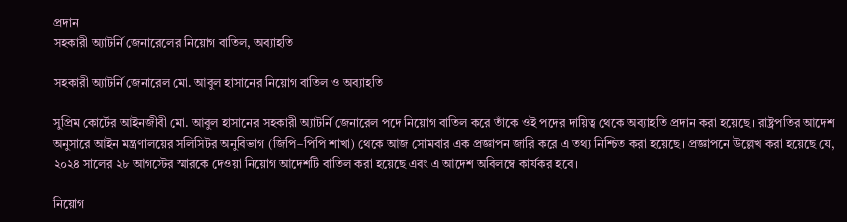প্রদান
সহকারী অ্যাটর্নি জেনারেলের নিয়োগ বাতিল, অব্যাহতি

সহকারী অ্যাটর্নি জেনারেল মো. আবুল হাসানের নিয়োগ বাতিল ও অব্যাহতি

সুপ্রিম কোর্টের আইনজীবী মো. আবুল হাসানের সহকারী অ্যাটর্নি জেনারেল পদে নিয়োগ বাতিল করে তাঁকে ওই পদের দায়িত্ব থেকে অব্যাহতি প্রদান করা হয়েছে। রাষ্ট্রপতির আদেশ অনুসারে আইন মন্ত্রণালয়ের সলিসিটর অনুবিভাগ (জিপি–পিপি শাখা) থেকে আজ সোমবার এক প্রজ্ঞাপন জারি করে এ তথ্য নিশ্চিত করা হয়েছে। প্রজ্ঞাপনে উল্লেখ করা হয়েছে যে, ২০২৪ সালের ২৮ আগস্টের স্মারকে দেওয়া নিয়োগ আদেশটি বাতিল করা হয়েছে এবং এ আদেশ অবিলম্বে কার্যকর হবে।

নিয়োগ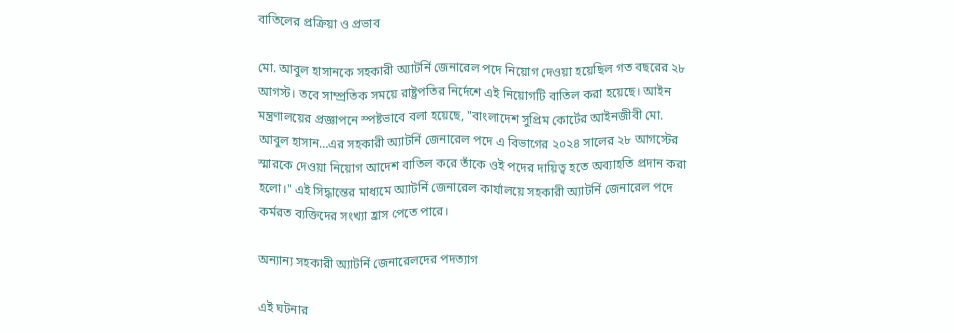বাতিলের প্রক্রিয়া ও প্রভাব

মো. আবুল হাসানকে সহকারী অ্যাটর্নি জেনারেল পদে নিয়োগ দেওয়া হয়েছিল গত বছরের ২৮ আগস্ট। তবে সাম্প্রতিক সময়ে রাষ্ট্রপতির নির্দেশে এই নিয়োগটি বাতিল করা হয়েছে। আইন মন্ত্রণালয়ের প্রজ্ঞাপনে স্পষ্টভাবে বলা হয়েছে, "বাংলাদেশ সুপ্রিম কোর্টের আইনজীবী মো. আবুল হাসান…এর সহকারী অ্যাটর্নি জেনারেল পদে এ বিভাগের ২০২৪ সালের ২৮ আগস্টের স্মারকে দেওয়া নিয়োগ আদেশ বাতিল করে তাঁকে ওই পদের দায়িত্ব হতে অব্যাহতি প্রদান করা হলো।" এই সিদ্ধান্তের মাধ্যমে অ্যাটর্নি জেনারেল কার্যালয়ে সহকারী অ্যাটর্নি জেনারেল পদে কর্মরত ব্যক্তিদের সংখ্যা হ্রাস পেতে পারে।

অন্যান্য সহকারী অ্যাটর্নি জেনারেলদের পদত্যাগ

এই ঘটনার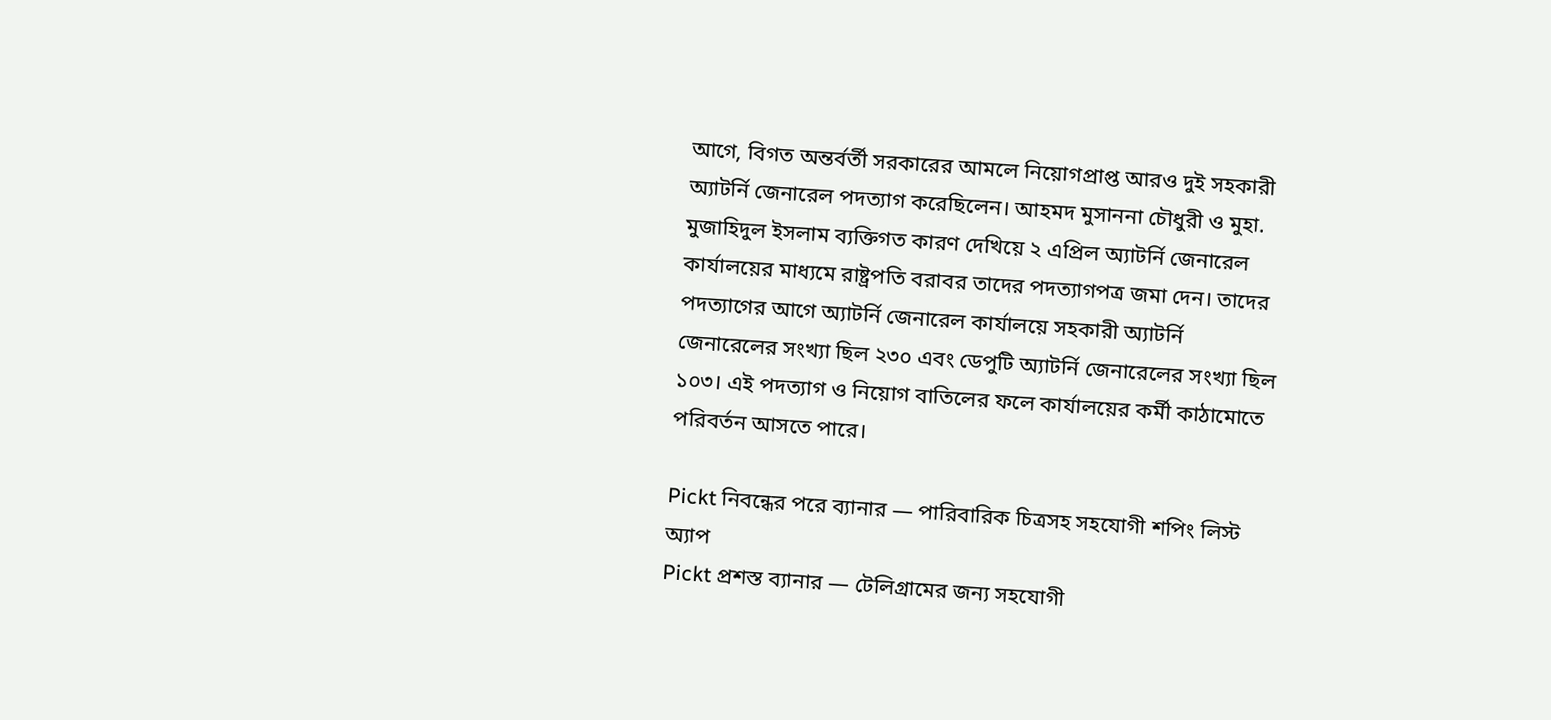আগে, বিগত অন্তর্বর্তী সরকারের আমলে নিয়োগপ্রাপ্ত আরও দুই সহকারী অ্যাটর্নি জেনারেল পদত্যাগ করেছিলেন। আহমদ মুসাননা চৌধুরী ও মুহা. মুজাহিদুল ইসলাম ব্যক্তিগত কারণ দেখিয়ে ২ এপ্রিল অ্যাটর্নি জেনারেল কার্যালয়ের মাধ্যমে রাষ্ট্রপতি বরাবর তাদের পদত্যাগপত্র জমা দেন। তাদের পদত্যাগের আগে অ্যাটর্নি জেনারেল কার্যালয়ে সহকারী অ্যাটর্নি জেনারেলের সংখ্যা ছিল ২৩০ এবং ডেপুটি অ্যাটর্নি জেনারেলের সংখ্যা ছিল ১০৩। এই পদত্যাগ ও নিয়োগ বাতিলের ফলে কার্যালয়ের কর্মী কাঠামোতে পরিবর্তন আসতে পারে।

Pickt নিবন্ধের পরে ব্যানার — পারিবারিক চিত্রসহ সহযোগী শপিং লিস্ট অ্যাপ
Pickt প্রশস্ত ব্যানার — টেলিগ্রামের জন্য সহযোগী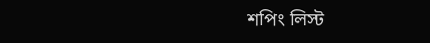শপিং লিস্ট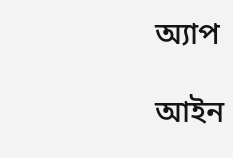অ্যাপ

আইন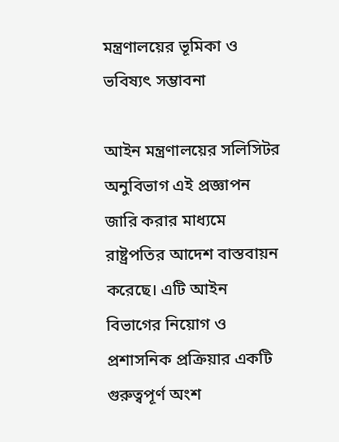মন্ত্রণালয়ের ভূমিকা ও ভবিষ্যৎ সম্ভাবনা

আইন মন্ত্রণালয়ের সলিসিটর অনুবিভাগ এই প্রজ্ঞাপন জারি করার মাধ্যমে রাষ্ট্রপতির আদেশ বাস্তবায়ন করেছে। এটি আইন বিভাগের নিয়োগ ও প্রশাসনিক প্রক্রিয়ার একটি গুরুত্বপূর্ণ অংশ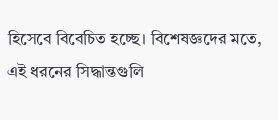হিসেবে বিবেচিত হচ্ছে। বিশেষজ্ঞদের মতে, এই ধরনের সিদ্ধান্তগুলি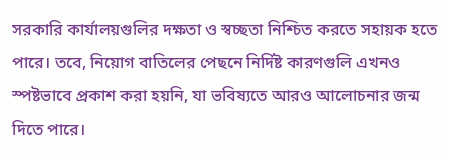সরকারি কার্যালয়গুলির দক্ষতা ও স্বচ্ছতা নিশ্চিত করতে সহায়ক হতে পারে। তবে, নিয়োগ বাতিলের পেছনে নির্দিষ্ট কারণগুলি এখনও স্পষ্টভাবে প্রকাশ করা হয়নি, যা ভবিষ্যতে আরও আলোচনার জন্ম দিতে পারে।